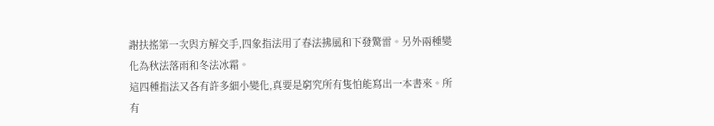謝扶搖第一次與方解交手,四象指法用了春法拂風和下發驚雷。另外兩種變化為秋法落雨和冬法冰霜。
這四種指法又各有許多細小變化,真要是窮究所有隻怕能寫出一本書來。所有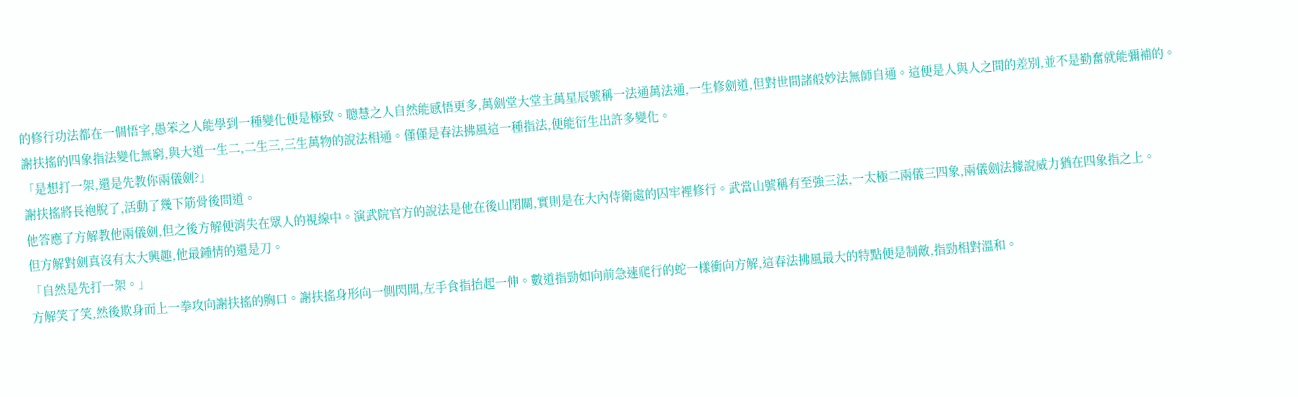的修行功法都在一個悟字,愚笨之人能學到一種變化便是極致。聰慧之人自然能感悟更多,萬劍堂大堂主萬星辰號稱一法通萬法通,一生修劍道,但對世間諸般妙法無師自通。這便是人與人之間的差別,並不是勤奮就能彌補的。
謝扶搖的四象指法變化無窮,與大道一生二,二生三,三生萬物的說法相通。僅僅是春法拂風這一種指法,便能衍生出許多變化。
「是想打一架,還是先教你兩儀劍?」
謝扶搖將長袍脫了,活動了幾下筋骨後問道。
他答應了方解教他兩儀劍,但之後方解便消失在眾人的視線中。演武院官方的說法是他在後山閉關,實則是在大內侍衛處的囚牢裡修行。武當山號稱有至強三法,一太極二兩儀三四象,兩儀劍法據說威力猶在四象指之上。
但方解對劍真沒有太大興趣,他最鍾情的還是刀。
「自然是先打一架。」
方解笑了笑,然後欺身而上一拳攻向謝扶搖的胸口。謝扶搖身形向一側閃開,左手食指抬起一伸。數道指勁如向前急速爬行的蛇一樣衝向方解,這春法拂風最大的特點便是制敵,指勁相對溫和。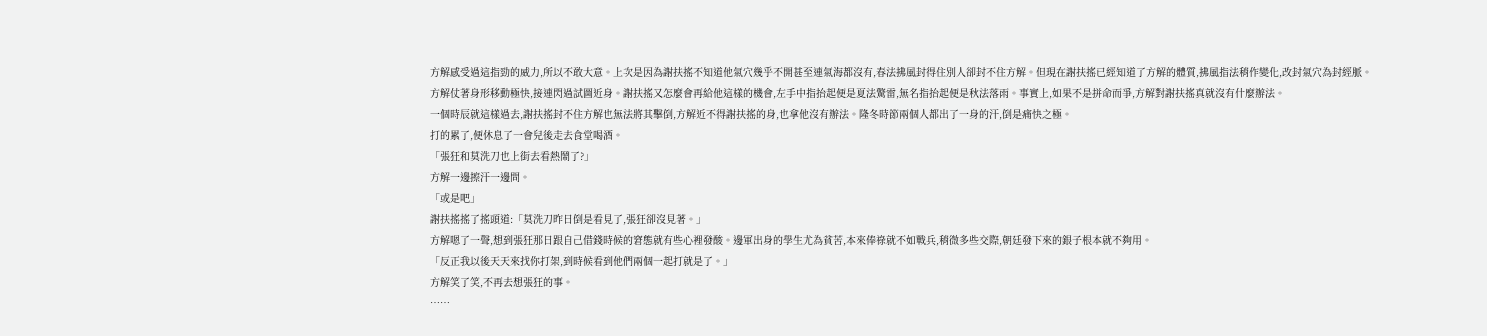方解感受過這指勁的威力,所以不敢大意。上次是因為謝扶搖不知道他氣穴幾乎不開甚至連氣海都沒有,春法拂風封得住別人卻封不住方解。但現在謝扶搖已經知道了方解的體質,拂風指法稍作變化,改封氣穴為封經脈。
方解仗著身形移動極快,接連閃過試圖近身。謝扶搖又怎麼會再給他這樣的機會,左手中指抬起便是夏法驚雷,無名指抬起便是秋法落雨。事實上,如果不是拼命而爭,方解對謝扶搖真就沒有什麼辦法。
一個時辰就這樣過去,謝扶搖封不住方解也無法將其擊倒,方解近不得謝扶搖的身,也拿他沒有辦法。隆冬時節兩個人都出了一身的汗,倒是痛快之極。
打的累了,便休息了一會兒後走去食堂喝酒。
「張狂和莫洗刀也上街去看熱鬧了?」
方解一邊擦汗一邊問。
「或是吧」
謝扶搖搖了搖頭道:「莫洗刀昨日倒是看見了,張狂卻沒見著。」
方解嗯了一聲,想到張狂那日跟自己借錢時候的窘態就有些心裡發酸。邊軍出身的學生尤為貧苦,本來俸祿就不如戰兵,稍微多些交際,朝廷發下來的銀子根本就不夠用。
「反正我以後天天來找你打架,到時候看到他們兩個一起打就是了。」
方解笑了笑,不再去想張狂的事。
……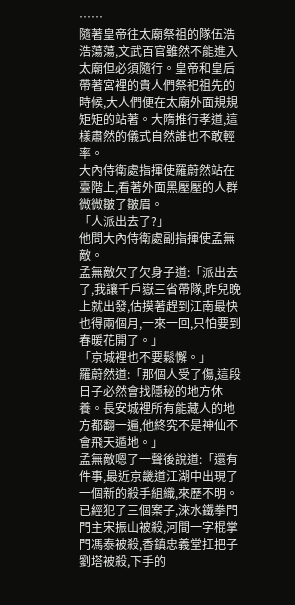……
隨著皇帝往太廟祭祖的隊伍浩浩蕩蕩,文武百官雖然不能進入太廟但必須隨行。皇帝和皇后帶著宮裡的貴人們祭祀祖先的時候,大人們便在太廟外面規規矩矩的站著。大隋推行孝道,這樣肅然的儀式自然誰也不敢輕率。
大內侍衛處指揮使羅蔚然站在臺階上,看著外面黑壓壓的人群微微皺了皺眉。
「人派出去了?」
他問大內侍衛處副指揮使孟無敵。
孟無敵欠了欠身子道:「派出去了,我讓千戶嶽三省帶隊,昨兒晚上就出發,估摸著趕到江南最快也得兩個月,一來一回,只怕要到春暖花開了。」
「京城裡也不要鬆懈。」
羅蔚然道:「那個人受了傷,這段日子必然會找隱秘的地方休養。長安城裡所有能藏人的地方都翻一遍,他終究不是神仙不會飛天遁地。」
孟無敵嗯了一聲後說道:「還有件事,最近京畿道江湖中出現了一個新的殺手組織,來歷不明。已經犯了三個案子,淶水鐵拳門門主宋振山被殺,河間一字棍掌門馮泰被殺,香鎮忠義堂扛把子劉塔被殺,下手的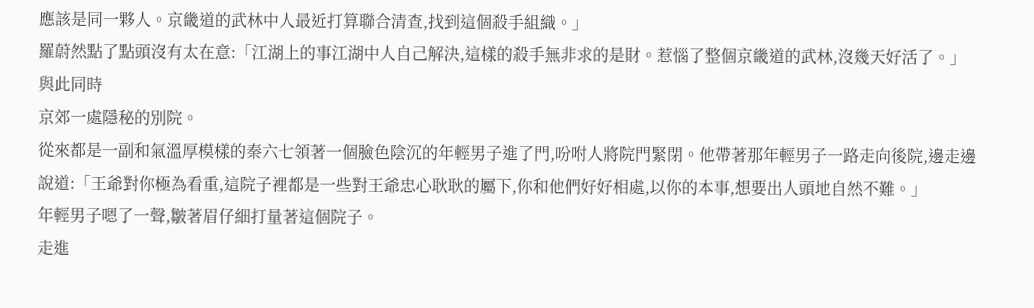應該是同一夥人。京畿道的武林中人最近打算聯合清查,找到這個殺手組織。」
羅蔚然點了點頭沒有太在意:「江湖上的事江湖中人自己解決,這樣的殺手無非求的是財。惹惱了整個京畿道的武林,沒幾天好活了。」
與此同時
京郊一處隱秘的別院。
從來都是一副和氣溫厚模樣的秦六七領著一個臉色陰沉的年輕男子進了門,吩咐人將院門緊閉。他帶著那年輕男子一路走向後院,邊走邊說道:「王爺對你極為看重,這院子裡都是一些對王爺忠心耿耿的屬下,你和他們好好相處,以你的本事,想要出人頭地自然不難。」
年輕男子嗯了一聲,皺著眉仔細打量著這個院子。
走進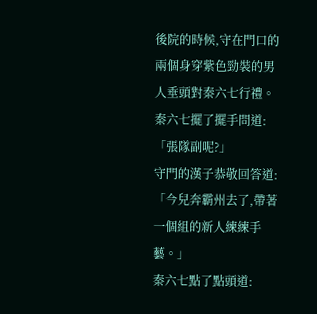後院的時候,守在門口的兩個身穿紫色勁裝的男人垂頭對秦六七行禮。秦六七擺了擺手問道:「張隊副呢?」
守門的漢子恭敬回答道:「今兒奔霸州去了,帶著一個組的新人練練手藝。」
秦六七點了點頭道: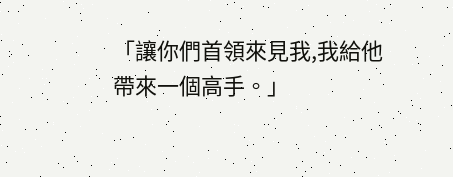「讓你們首領來見我,我給他帶來一個高手。」